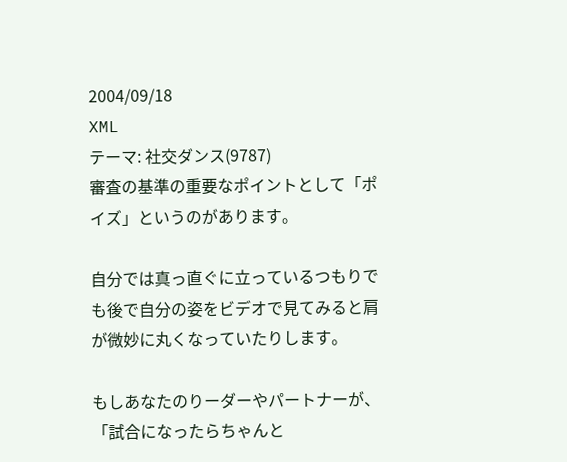2004/09/18
XML
テーマ: 社交ダンス(9787)
審査の基準の重要なポイントとして「ポイズ」というのがあります。

自分では真っ直ぐに立っているつもりでも後で自分の姿をビデオで見てみると肩が微妙に丸くなっていたりします。

もしあなたのりーダーやパートナーが、「試合になったらちゃんと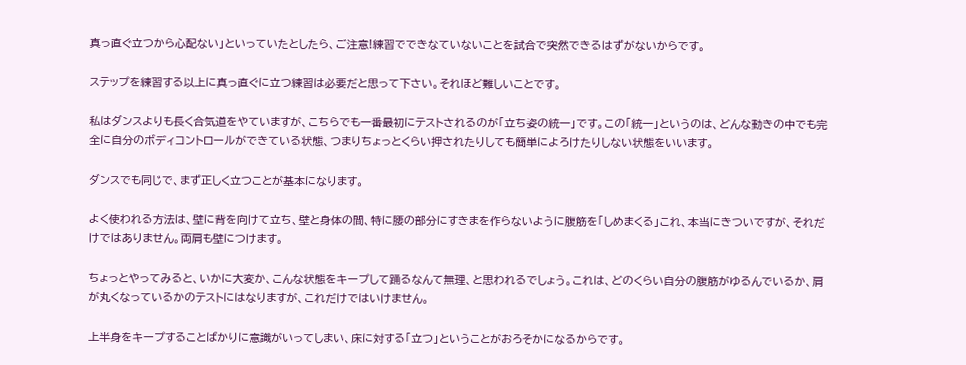真っ直ぐ立つから心配ない」といっていたとしたら、ご注意!練習でできなていないことを試合で突然できるはずがないからです。

ステップを練習する以上に真っ直ぐに立つ練習は必要だと思って下さい。それほど難しいことです。

私はダンスよりも長く合気道をやていますが、こちらでも一番最初にテストされるのが「立ち姿の統一」です。この「統一」というのは、どんな動きの中でも完全に自分のボディコントロールができている状態、つまりちょっとくらい押されたりしても簡単によろけたりしない状態をいいます。

ダンスでも同じで、まず正しく立つことが基本になります。

よく使われる方法は、壁に背を向けて立ち、壁と身体の間、特に腰の部分にすきまを作らないように腹筋を「しめまくる」これ、本当にきついですが、それだけではありません。両肩も壁につけます。

ちょっとやってみると、いかに大変か、こんな状態をキープして踊るなんて無理、と思われるでしょう。これは、どのくらい自分の腹筋がゆるんでいるか、肩が丸くなっているかのテストにはなりますが、これだけではいけません。

上半身をキープすることばかりに意識がいってしまい、床に対する「立つ」ということがおろそかになるからです。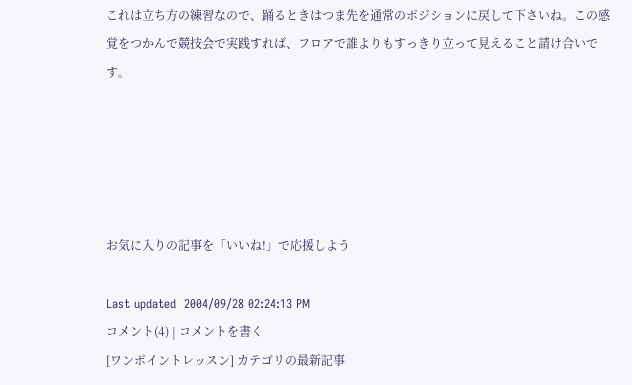これは立ち方の練習なので、踊るときはつま先を通常のポジションに戻して下さいね。この感覚をつかんで競技会で実践すれば、フロアで誰よりもすっきり立って見えること請け合いです。





お気に入りの記事を「いいね!」で応援しよう

Last updated  2004/09/28 02:24:13 PM
コメント(4) | コメントを書く
[ワンポイントレッスン] カテゴリの最新記事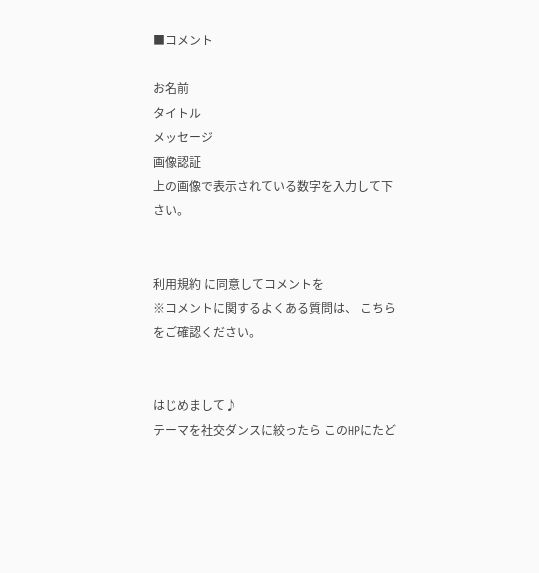■コメント

お名前
タイトル
メッセージ
画像認証
上の画像で表示されている数字を入力して下さい。


利用規約 に同意してコメントを
※コメントに関するよくある質問は、 こちら をご確認ください。


はじめまして♪
テーマを社交ダンスに絞ったら このHPにたど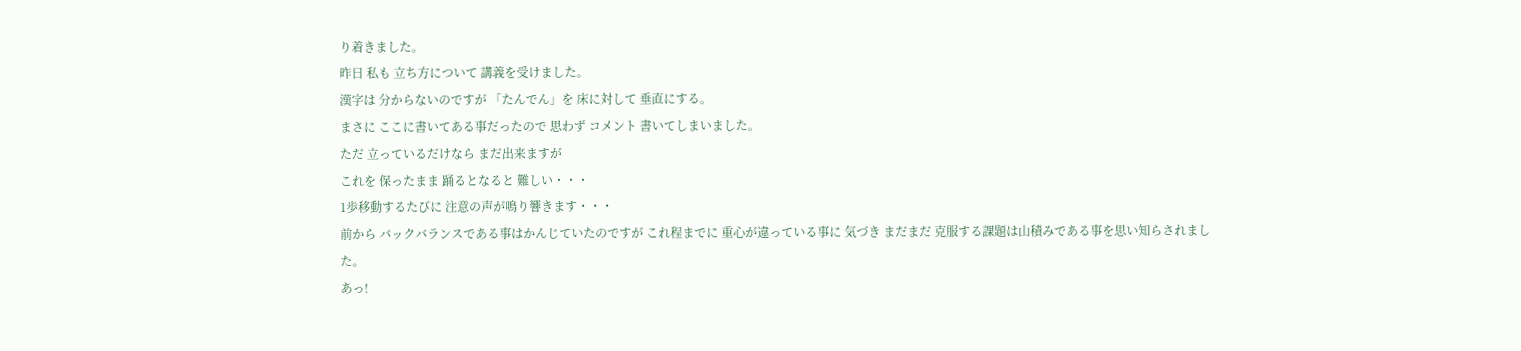り着きました。
昨日 私も 立ち方について 講義を受けました。
漢字は 分からないのですが 「たんでん」を 床に対して 垂直にする。
まさに ここに書いてある事だったので 思わず コメント 書いてしまいました。
ただ 立っているだけなら まだ出来ますが
これを 保ったまま 踊るとなると 難しい・・・
1歩移動するたびに 注意の声が鳴り響きます・・・
前から バックバランスである事はかんじていたのですが これ程までに 重心が違っている事に 気づき まだまだ 克服する課題は山積みである事を思い知らされました。
あっ!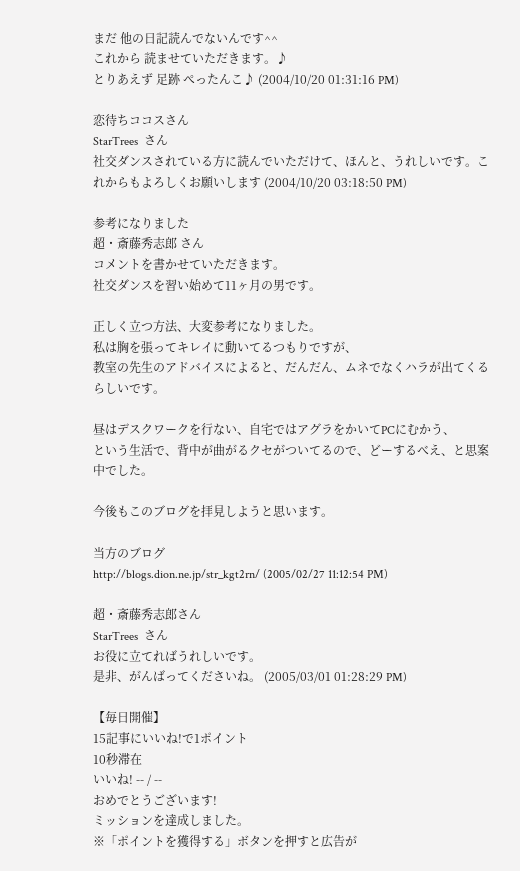まだ 他の日記読んでないんです^^
これから 読ませていただきます。♪
とりあえず 足跡 ぺったんこ♪ (2004/10/20 01:31:16 PM)

恋待ちココスさん
StarTrees  さん
社交ダンスされている方に読んでいただけて、ほんと、うれしいです。これからもよろしくお願いします (2004/10/20 03:18:50 PM)

参考になりました
超・斎藤秀志郎 さん
コメントを書かせていただきます。
社交ダンスを習い始めて11ヶ月の男です。

正しく立つ方法、大変参考になりました。
私は胸を張ってキレイに動いてるつもりですが、
教室の先生のアドバイスによると、だんだん、ムネでなくハラが出てくるらしいです。

昼はデスクワークを行ない、自宅ではアグラをかいてPCにむかう、
という生活で、背中が曲がるクセがついてるので、どーするべえ、と思案中でした。

今後もこのブログを拝見しようと思います。

当方のブログ
http://blogs.dion.ne.jp/str_kgt2rn/ (2005/02/27 11:12:54 PM)

超・斎藤秀志郎さん
StarTrees  さん
お役に立てればうれしいです。
是非、がんばってくださいね。 (2005/03/01 01:28:29 PM)

【毎日開催】
15記事にいいね!で1ポイント
10秒滞在
いいね! -- / --
おめでとうございます!
ミッションを達成しました。
※「ポイントを獲得する」ボタンを押すと広告が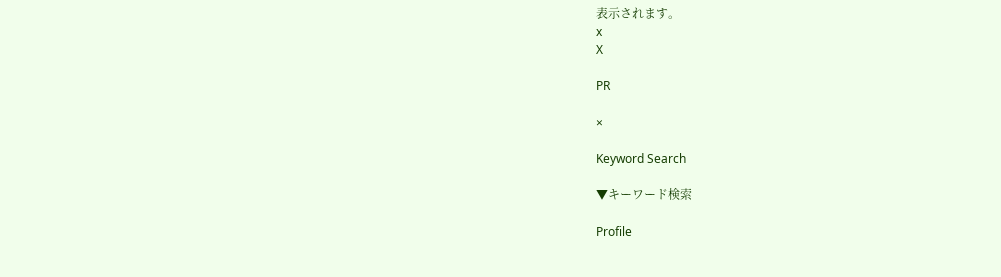表示されます。
x
X

PR

×

Keyword Search

▼キーワード検索

Profile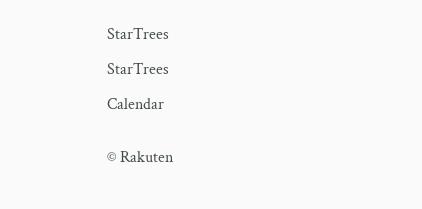StarTrees

StarTrees

Calendar


© Rakuten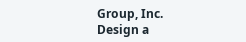Group, Inc.
Design a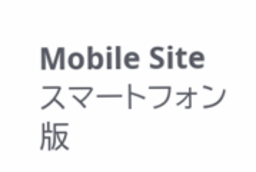Mobile Site
スマートフォン版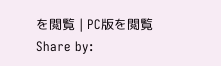を閲覧 | PC版を閲覧
Share by: